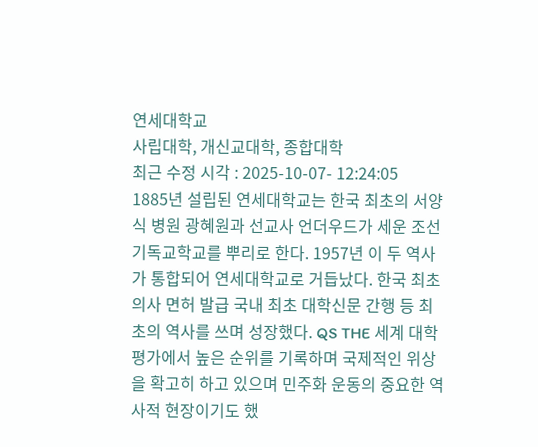연세대학교
사립대학, 개신교대학, 종합대학
최근 수정 시각 : 2025-10-07- 12:24:05
1885년 설립된 연세대학교는 한국 최초의 서양식 병원 광혜원과 선교사 언더우드가 세운 조선기독교학교를 뿌리로 한다. 1957년 이 두 역사가 통합되어 연세대학교로 거듭났다. 한국 최초 의사 면허 발급 국내 최초 대학신문 간행 등 최초의 역사를 쓰며 성장했다. QS THE 세계 대학 평가에서 높은 순위를 기록하며 국제적인 위상을 확고히 하고 있으며 민주화 운동의 중요한 역사적 현장이기도 했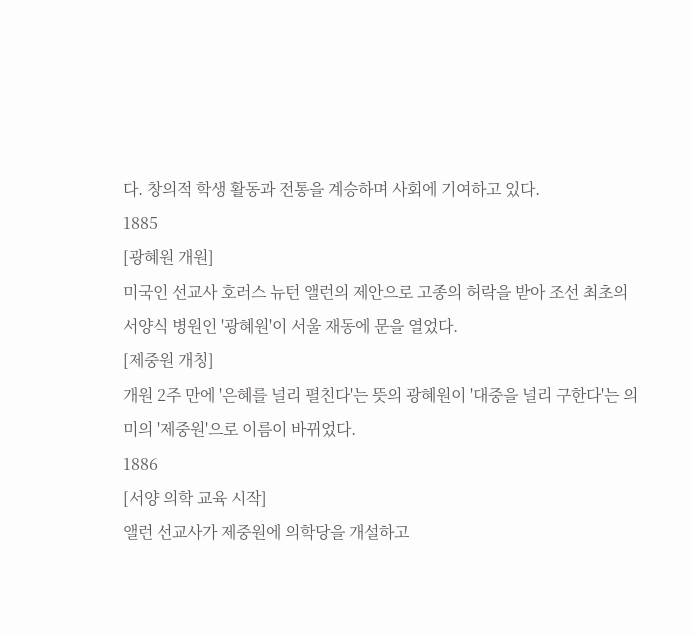다. 창의적 학생 활동과 전통을 계승하며 사회에 기여하고 있다.
1885
[광혜원 개원]
미국인 선교사 호러스 뉴턴 앨런의 제안으로 고종의 허락을 받아 조선 최초의 서양식 병원인 '광혜원'이 서울 재동에 문을 열었다.
[제중원 개칭]
개원 2주 만에 '은혜를 널리 펼친다'는 뜻의 광혜원이 '대중을 널리 구한다'는 의미의 '제중원'으로 이름이 바뀌었다.
1886
[서양 의학 교육 시작]
앨런 선교사가 제중원에 의학당을 개설하고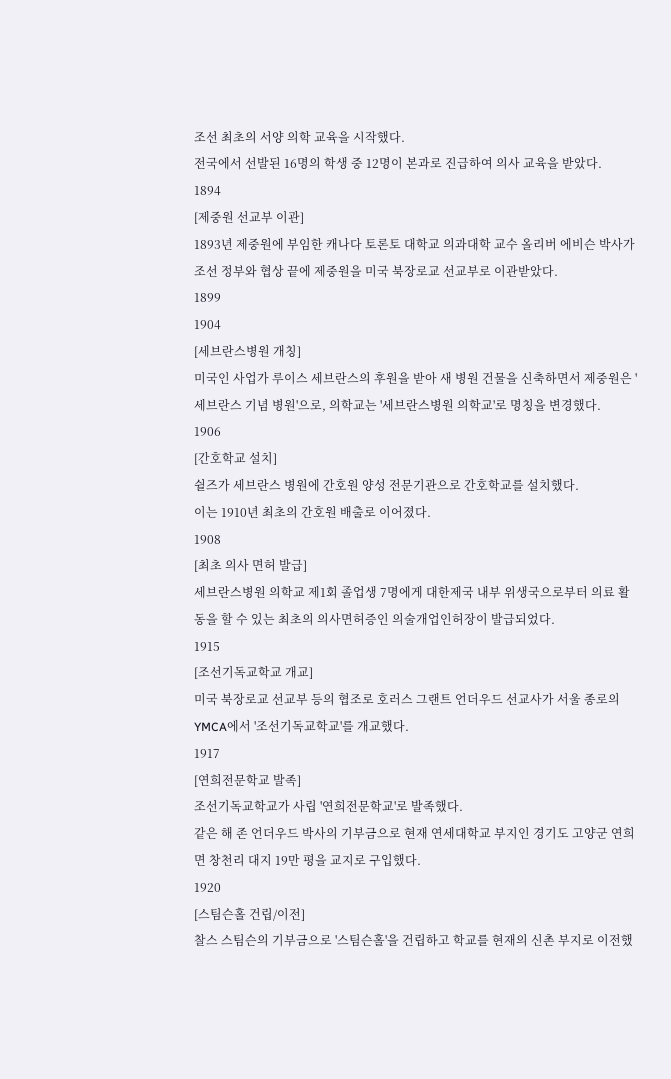조선 최초의 서양 의학 교육을 시작했다.
전국에서 선발된 16명의 학생 중 12명이 본과로 진급하여 의사 교육을 받았다.
1894
[제중원 선교부 이관]
1893년 제중원에 부임한 캐나다 토론토 대학교 의과대학 교수 올리버 에비슨 박사가 조선 정부와 협상 끝에 제중원을 미국 북장로교 선교부로 이관받았다.
1899
1904
[세브란스병원 개칭]
미국인 사업가 루이스 세브란스의 후원을 받아 새 병원 건물을 신축하면서 제중원은 '세브란스 기념 병원'으로, 의학교는 '세브란스병원 의학교'로 명칭을 변경했다.
1906
[간호학교 설치]
쉴즈가 세브란스 병원에 간호원 양성 전문기관으로 간호학교를 설치했다.
이는 1910년 최초의 간호원 배출로 이어졌다.
1908
[최초 의사 면허 발급]
세브란스병원 의학교 제1회 졸업생 7명에게 대한제국 내부 위생국으로부터 의료 활동을 할 수 있는 최초의 의사면허증인 의술개업인허장이 발급되었다.
1915
[조선기독교학교 개교]
미국 북장로교 선교부 등의 협조로 호러스 그랜트 언더우드 선교사가 서울 종로의 YMCA에서 '조선기독교학교'를 개교했다.
1917
[연희전문학교 발족]
조선기독교학교가 사립 '연희전문학교'로 발족했다.
같은 해 존 언더우드 박사의 기부금으로 현재 연세대학교 부지인 경기도 고양군 연희면 창천리 대지 19만 평을 교지로 구입했다.
1920
[스팀슨홀 건립/이전]
찰스 스팀슨의 기부금으로 '스팀슨홀'을 건립하고 학교를 현재의 신촌 부지로 이전했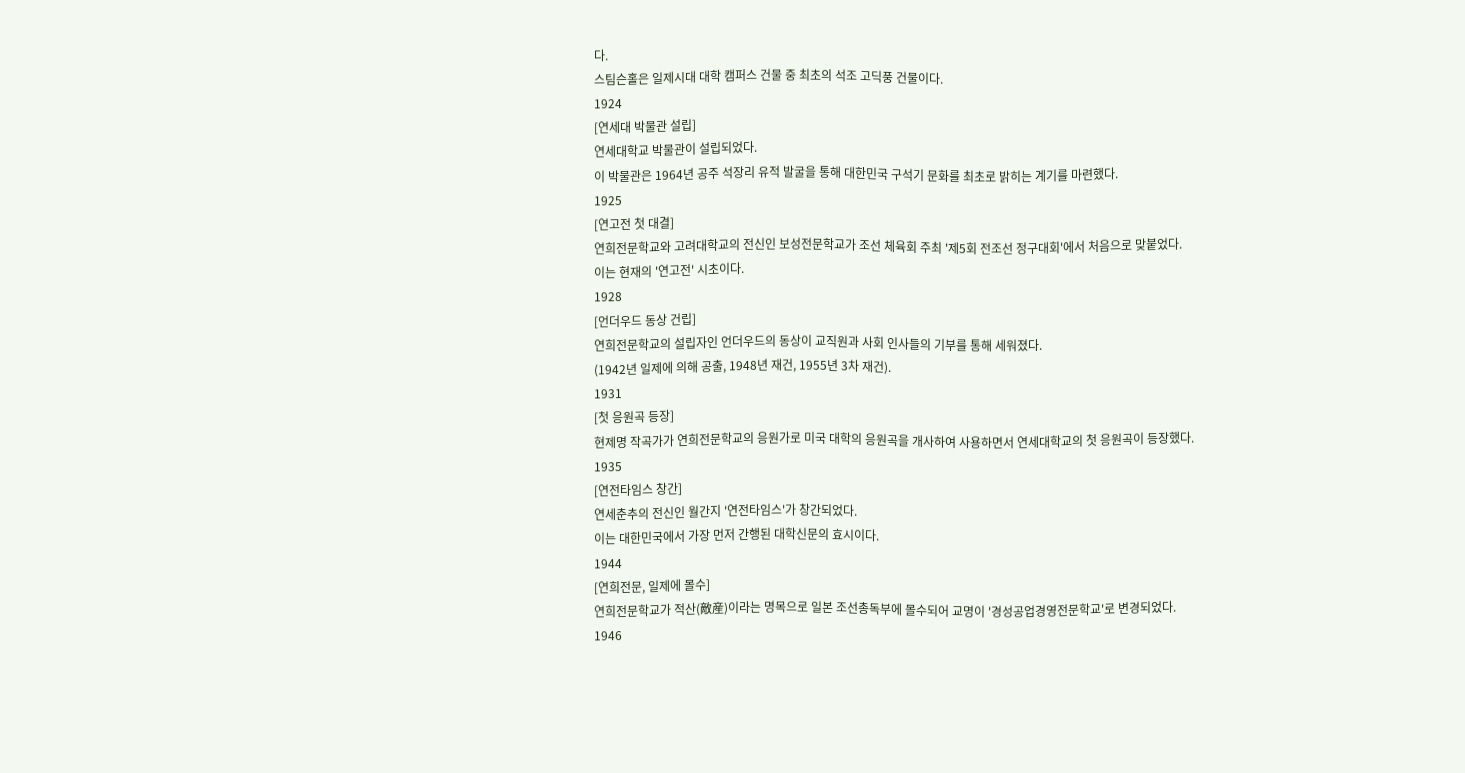다.
스팀슨홀은 일제시대 대학 캠퍼스 건물 중 최초의 석조 고딕풍 건물이다.
1924
[연세대 박물관 설립]
연세대학교 박물관이 설립되었다.
이 박물관은 1964년 공주 석장리 유적 발굴을 통해 대한민국 구석기 문화를 최초로 밝히는 계기를 마련했다.
1925
[연고전 첫 대결]
연희전문학교와 고려대학교의 전신인 보성전문학교가 조선 체육회 주최 '제5회 전조선 정구대회'에서 처음으로 맞붙었다.
이는 현재의 '연고전' 시초이다.
1928
[언더우드 동상 건립]
연희전문학교의 설립자인 언더우드의 동상이 교직원과 사회 인사들의 기부를 통해 세워졌다.
(1942년 일제에 의해 공출, 1948년 재건, 1955년 3차 재건).
1931
[첫 응원곡 등장]
현제명 작곡가가 연희전문학교의 응원가로 미국 대학의 응원곡을 개사하여 사용하면서 연세대학교의 첫 응원곡이 등장했다.
1935
[연전타임스 창간]
연세춘추의 전신인 월간지 '연전타임스'가 창간되었다.
이는 대한민국에서 가장 먼저 간행된 대학신문의 효시이다.
1944
[연희전문, 일제에 몰수]
연희전문학교가 적산(敵産)이라는 명목으로 일본 조선총독부에 몰수되어 교명이 '경성공업경영전문학교'로 변경되었다.
1946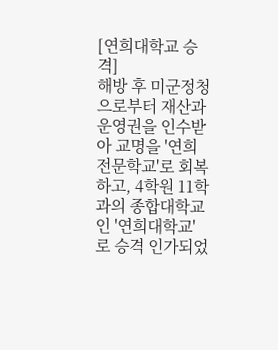[연희대학교 승격]
해방 후 미군정청으로부터 재산과 운영권을 인수받아 교명을 '연희전문학교'로 회복하고, 4학원 11학과의 종합대학교인 '연희대학교'로 승격 인가되었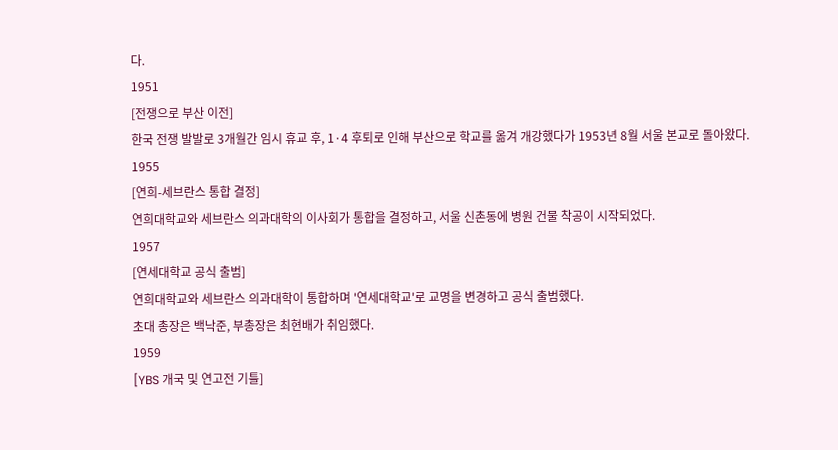다.
1951
[전쟁으로 부산 이전]
한국 전쟁 발발로 3개월간 임시 휴교 후, 1·4 후퇴로 인해 부산으로 학교를 옮겨 개강했다가 1953년 8월 서울 본교로 돌아왔다.
1955
[연희-세브란스 통합 결정]
연희대학교와 세브란스 의과대학의 이사회가 통합을 결정하고, 서울 신촌동에 병원 건물 착공이 시작되었다.
1957
[연세대학교 공식 출범]
연희대학교와 세브란스 의과대학이 통합하며 '연세대학교'로 교명을 변경하고 공식 출범했다.
초대 총장은 백낙준, 부총장은 최현배가 취임했다.
1959
[YBS 개국 및 연고전 기틀]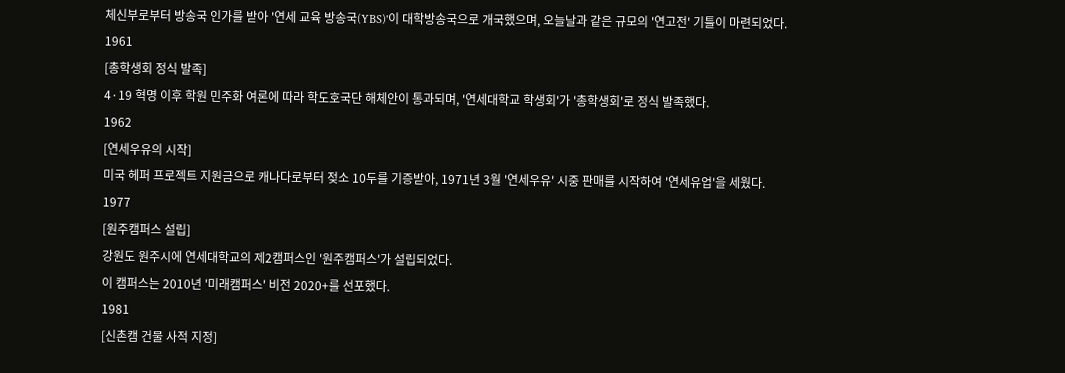체신부로부터 방송국 인가를 받아 '연세 교육 방송국(YBS)'이 대학방송국으로 개국했으며, 오늘날과 같은 규모의 '연고전' 기틀이 마련되었다.
1961
[총학생회 정식 발족]
4·19 혁명 이후 학원 민주화 여론에 따라 학도호국단 해체안이 통과되며, '연세대학교 학생회'가 '총학생회'로 정식 발족했다.
1962
[연세우유의 시작]
미국 헤퍼 프로젝트 지원금으로 캐나다로부터 젖소 10두를 기증받아, 1971년 3월 '연세우유' 시중 판매를 시작하여 '연세유업'을 세웠다.
1977
[원주캠퍼스 설립]
강원도 원주시에 연세대학교의 제2캠퍼스인 '원주캠퍼스'가 설립되었다.
이 캠퍼스는 2010년 '미래캠퍼스' 비전 2020+를 선포했다.
1981
[신촌캠 건물 사적 지정]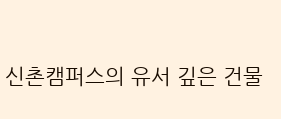신촌캠퍼스의 유서 깊은 건물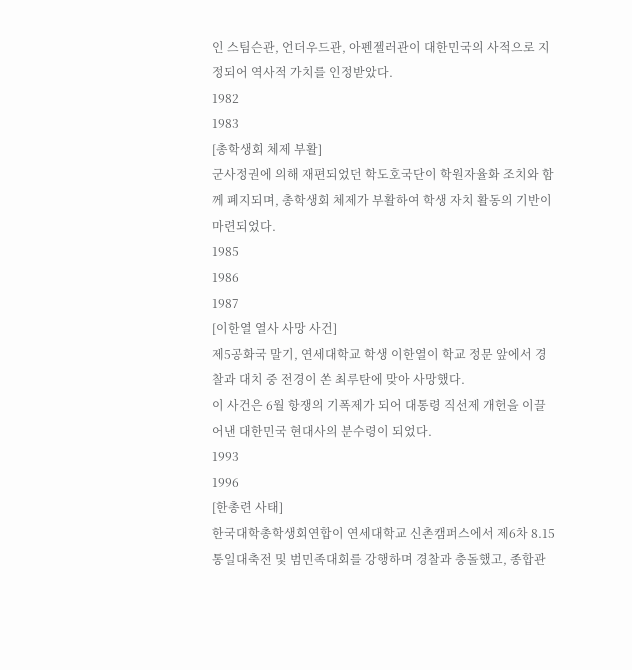인 스팀슨관, 언더우드관, 아펜젤러관이 대한민국의 사적으로 지정되어 역사적 가치를 인정받았다.
1982
1983
[총학생회 체제 부활]
군사정권에 의해 재편되었던 학도호국단이 학원자율화 조치와 함께 폐지되며, 총학생회 체제가 부활하여 학생 자치 활동의 기반이 마련되었다.
1985
1986
1987
[이한열 열사 사망 사건]
제5공화국 말기, 연세대학교 학생 이한열이 학교 정문 앞에서 경찰과 대치 중 전경이 쏜 최루탄에 맞아 사망했다.
이 사건은 6월 항쟁의 기폭제가 되어 대통령 직선제 개헌을 이끌어낸 대한민국 현대사의 분수령이 되었다.
1993
1996
[한총련 사태]
한국대학총학생회연합이 연세대학교 신촌캠퍼스에서 제6차 8.15 통일대축전 및 범민족대회를 강행하며 경찰과 충돌했고, 종합관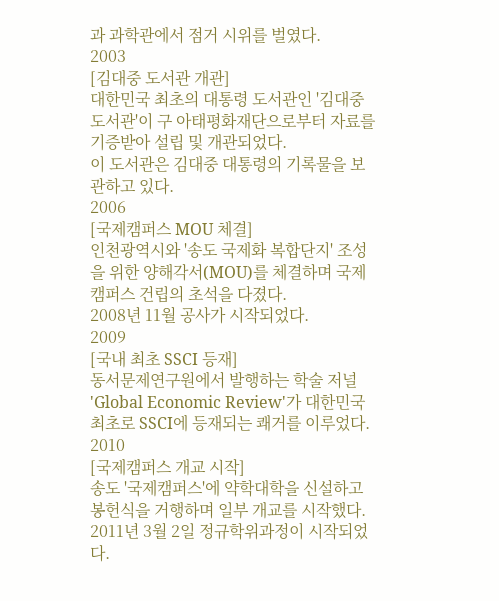과 과학관에서 점거 시위를 벌였다.
2003
[김대중 도서관 개관]
대한민국 최초의 대통령 도서관인 '김대중 도서관'이 구 아태평화재단으로부터 자료를 기증받아 설립 및 개관되었다.
이 도서관은 김대중 대통령의 기록물을 보관하고 있다.
2006
[국제캠퍼스 MOU 체결]
인천광역시와 '송도 국제화 복합단지' 조성을 위한 양해각서(MOU)를 체결하며 국제캠퍼스 건립의 초석을 다졌다.
2008년 11월 공사가 시작되었다.
2009
[국내 최초 SSCI 등재]
동서문제연구원에서 발행하는 학술 저널 'Global Economic Review'가 대한민국 최초로 SSCI에 등재되는 쾌거를 이루었다.
2010
[국제캠퍼스 개교 시작]
송도 '국제캠퍼스'에 약학대학을 신설하고 봉헌식을 거행하며 일부 개교를 시작했다.
2011년 3월 2일 정규학위과정이 시작되었다.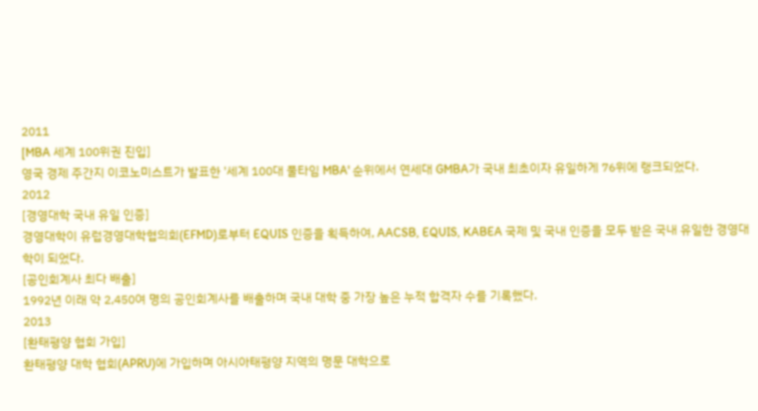2011
[MBA 세계 100위권 진입]
영국 경제 주간지 이코노미스트가 발표한 '세계 100대 풀타임 MBA' 순위에서 연세대 GMBA가 국내 최초이자 유일하게 76위에 랭크되었다.
2012
[경영대학 국내 유일 인증]
경영대학이 유럽경영대학협의회(EFMD)로부터 EQUIS 인증을 획득하여, AACSB, EQUIS, KABEA 국제 및 국내 인증을 모두 받은 국내 유일한 경영대학이 되었다.
[공인회계사 최다 배출]
1992년 이래 약 2,450여 명의 공인회계사를 배출하며 국내 대학 중 가장 높은 누적 합격자 수를 기록했다.
2013
[환태평양 협회 가입]
환태평양 대학 협회(APRU)에 가입하며 아시아태평양 지역의 명문 대학으로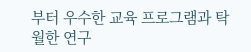부터 우수한 교육 프로그램과 탁월한 연구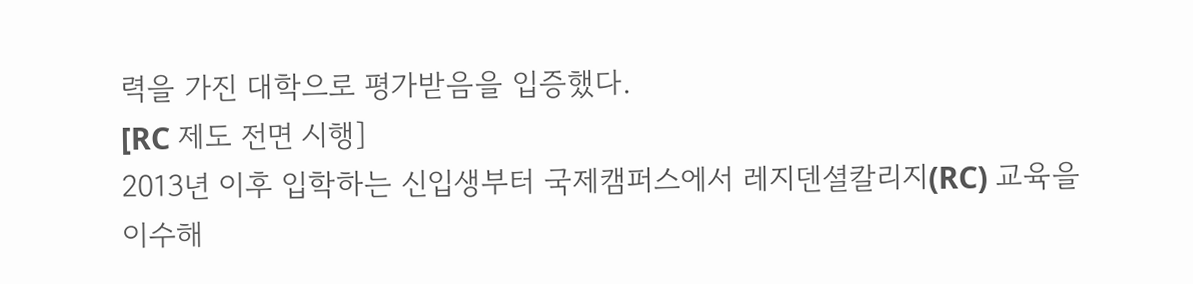력을 가진 대학으로 평가받음을 입증했다.
[RC 제도 전면 시행]
2013년 이후 입학하는 신입생부터 국제캠퍼스에서 레지덴셜칼리지(RC) 교육을 이수해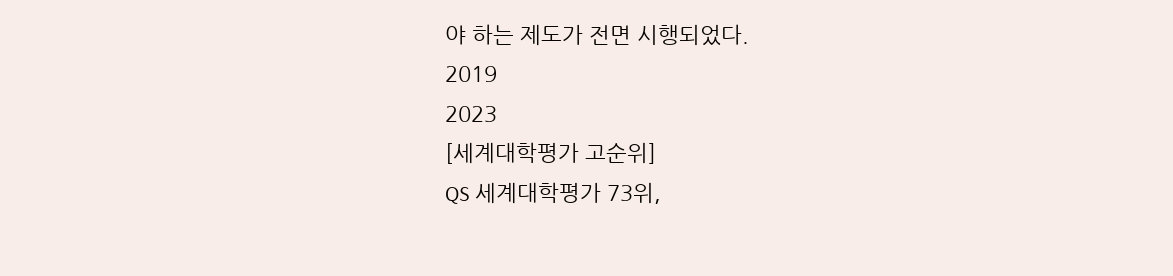야 하는 제도가 전면 시행되었다.
2019
2023
[세계대학평가 고순위]
QS 세계대학평가 73위,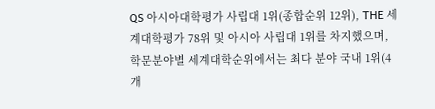QS 아시아대학평가 사립대 1위(종합순위 12위), THE 세계대학평가 78위 및 아시아 사립대 1위를 차지했으며, 학문분야별 세계대학순위에서는 최다 분야 국내 1위(4개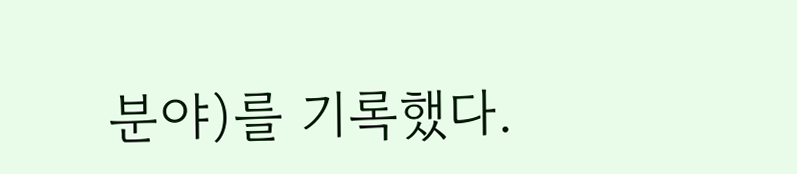분야)를 기록했다.